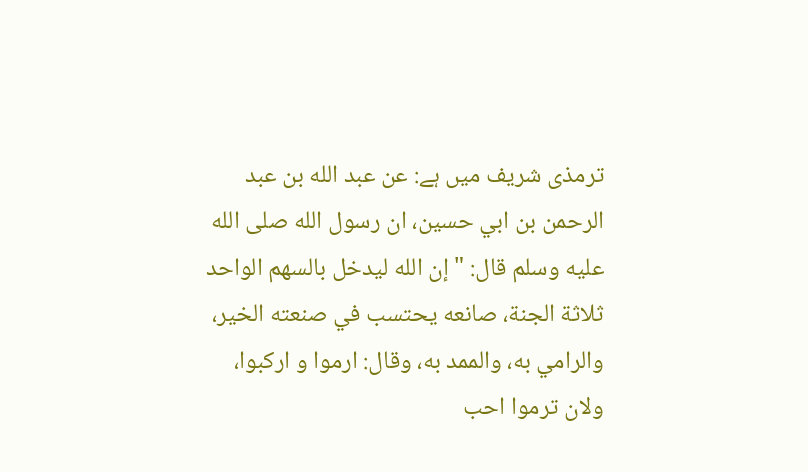ترمذی شریف میں ہے: عن عبد الله بن عبد الرحمن بن ابي حسين، ان رسول الله صلى الله عليه وسلم قال: " إن الله ليدخل بالسهم الواحد ثلاثة الجنة، صانعه يحتسب في صنعته الخير، والرامي به، والممد به، وقال: ارموا و اركبوا، ولان ترموا احب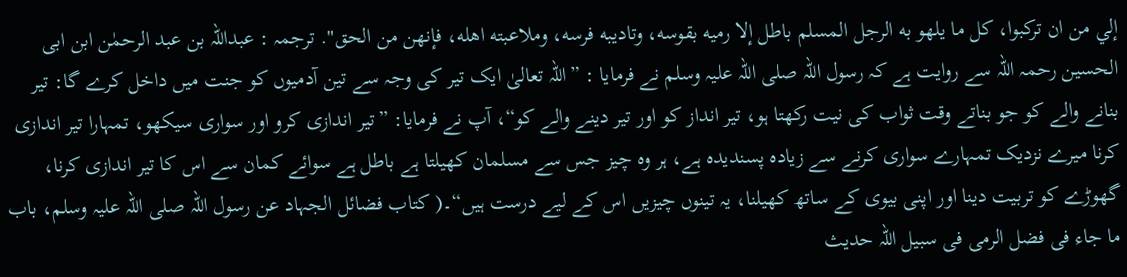إلي من ان تركبوا، كل ما يلهو به الرجل المسلم باطل إلا رميه بقوسه، وتاديبه فرسه، وملاعبته اهله، فإنهن من الحق". ترجمہ : عبداللہ بن عبد الرحمٰن ابن ابی الحسین رحمہ اللہ سے روایت ہے کہ رسول اللہ صلی اللہ علیہ وسلم نے فرمایا : ”اللہ تعالیٰ ایک تیر کی وجہ سے تین آدمیوں کو جنت میں داخل کرے گا: تیر بنانے والے کو جو بناتے وقت ثواب کی نیت رکھتا ہو، تیر انداز کو اور تیر دینے والے کو“، آپ نے فرمایا: ”تیر اندازی کرو اور سواری سیکھو، تمہارا تیر اندازی کرنا میرے نزدیک تمہارے سواری کرنے سے زیادہ پسندیدہ ہے، ہر وہ چیز جس سے مسلمان کھیلتا ہے باطل ہے سوائے کمان سے اس کا تیر اندازی کرنا، گھوڑے کو تربیت دینا اور اپنی بیوی کے ساتھ کھیلنا، یہ تینوں چیزیں اس کے لیے درست ہیں“۔( کتاب فضائل الجہاد عن رسول اللہ صلی اللہ علیہ وسلم، باب ما جاء فی فضل الرمی فی سبیل اللہ حدیث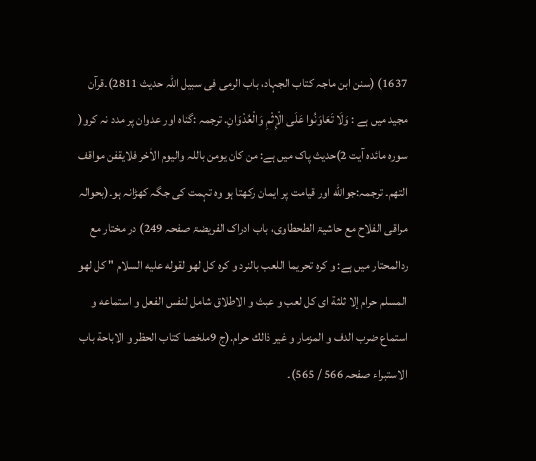1637) (سنن ابن ماجہ کتاب الجہاد، باب الرمی فی سبیل اللہ حدیث 2811)۔قرآن مجید میں ہے : وَلَا تَعَاوَنُوا عَلَى الْإِثْمِ وَالْعُدْوَانِ. ترجمہ :گناہ اور عدوان پر مدد نہ کرو( سورہ مائدہ آیت 2)حدیث پاک میں ہے: من کان یومن باللہ والیوم الاٰخر فلایقفن مواقف التھم۔ ترجمہ:جوالله اور قیامت پر ایمان رکھتا ہو وہ تہمت کی جگہ کھڑانہ ہو۔(بحوالہ مراقی الفلاح مع حاشیۃ الطحطاوی، باب ادراک الفریضۃ صفحہ 249) در مختار مع ردالمحتار میں ہے: و كره تحريما اللعب بالنرد و كره كل لهو لقوله عليه السلام " كل لهو المسلم حرام إلا ثلثة اى كل لعب و عبث و الاطلاق شامل لنفس الفعل و استماعه و استماع ضرب الدف و المزمار و غير ذالك حرام.(ج 9ملخصا کتاب الحظر و الاباحة باب الاستبراء صفحہ 566 / 565)۔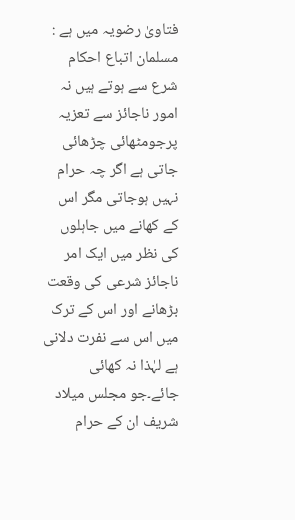فتاویٰ رضویہ میں ہے : مسلمان اتباع احکام شرع سے ہوتے ہیں نہ امور ناجائز سے تعزیہ پرجومٹھائی چڑھائی جاتی ہے اگر چہ حرام نہیں ہوجاتی مگر اس کے کھانے میں جاہلوں کی نظر میں ایک امر ناجائز شرعی کی وقعت بڑھانے اور اس کے ترک میں اس سے نفرت دلانی ہے لہٰذا نہ کھائی جائے۔جو مجلس میلاد شریف ان کے حرام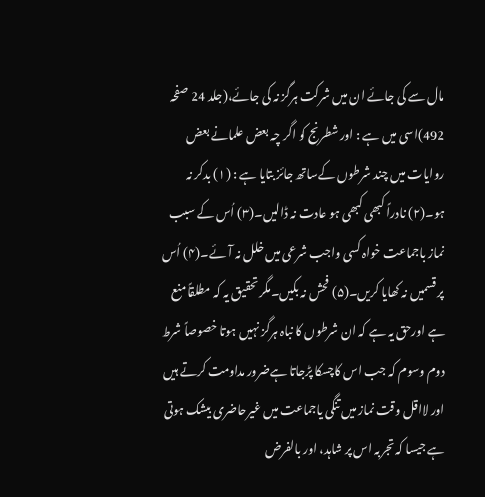مال سے کی جائے ان میں شرکت ہرگز نہ کی جائے،(جلد 24 صفحہ 492)اسی میں ہے : اور شطرنج کو اگر چہ بعض علمانے بعض روایات میں چند شرطوں کےساتھ جائز بتایا ہے : (۱) بدکر نہ ہو۔(۲) نادراً کبھی کبھی ہو عادت نہ ڈالیں۔(۳) اُس کے سبب نماز باجماعت خواہ کسی واجب شرعی میں خلل نہ آئے۔(۴) اُس پر قسمیں نہ کھایا کریں۔(۵) فحش نہ بکیں۔مگر تحقیق یہ کہ مطلقاً منع ہے اورحق یہ ہے کہ ان شرطوں کا نباہ ہرگز نہیں ہوتا خصوصاً شرط دوم وسوم کہ جب اس کاچسکا پڑجاتا ہےضرور مداومت کرتے ہیں اور لااقل وقت نماز میں تنگی یاجماعت میں غیرحاضری بیشک ہوتی ہے جیسا کہ تجربہ اس پر شاہد، اور بالفرض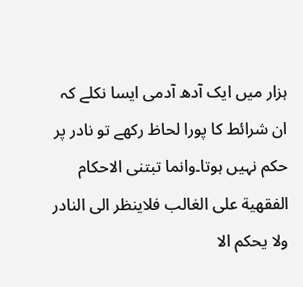ہزار میں ایک آدھ آدمی ایسا نکلے کہ ان شرائط کا پورا لحاظ رکھے تو نادر پر حکم نہیں ہوتا۔وانما تبتنی الاحکام الفقھیة علی الغالب فلاینظر الی النادر ولا یحکم الا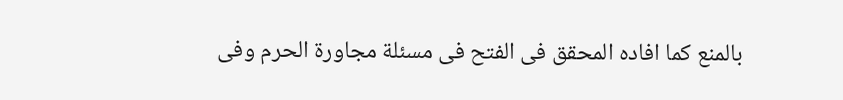بالمنع کما افادہ المحقق فی الفتح فی مسئلة مجاورۃ الحرم وفی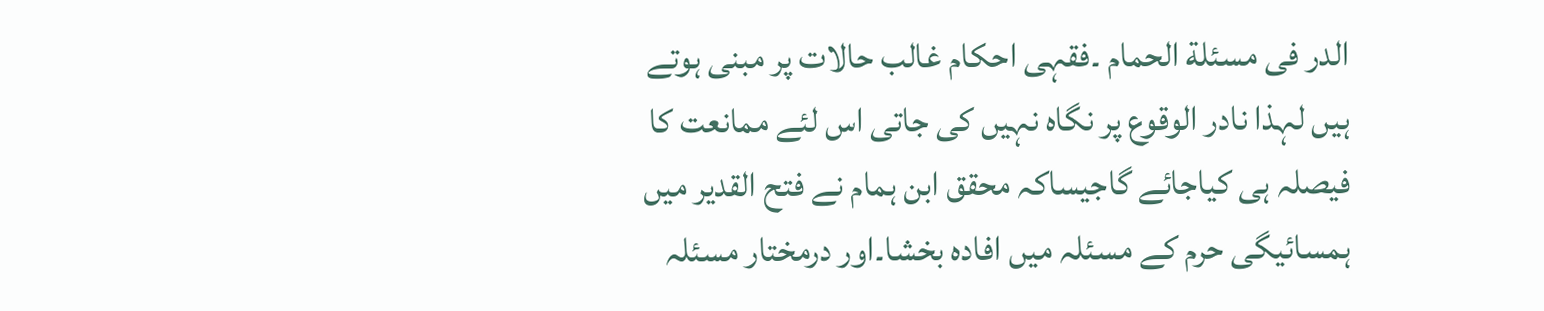الدر فی مسئلة الحمام ۔فقہی احکام غالب حالات پر مبنی ہوتے ہیں لہذا نادر الوقوع پر نگاہ نہیں کی جاتی اس لئے ممانعت کا فیصلہ ہی کیاجائے گاجیساکہ محقق ابن ہمام نے فتح القدیر میں ہمسائیگی حرم کے مسئلہ میں افادہ بخشا۔اور درمختار مسئلہ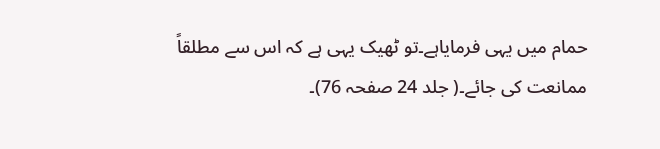حمام میں یہی فرمایاہے۔تو ٹھیک یہی ہے کہ اس سے مطلقاً ممانعت کی جائے۔( جلد 24 صفحہ 76)۔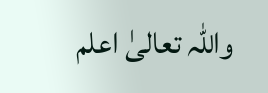واللہ تعالیٰ اعلم